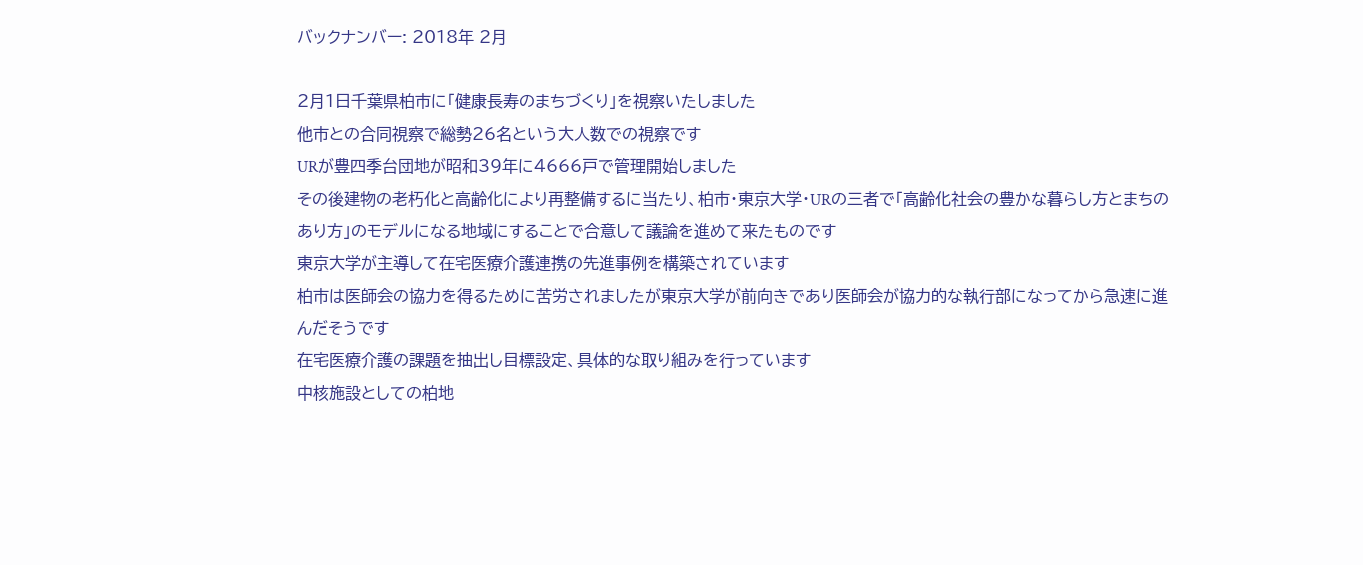バックナンバー: 2018年 2月

2月1日千葉県柏市に「健康長寿のまちづくり」を視察いたしました
他市との合同視察で総勢26名という大人数での視察です
URが豊四季台団地が昭和39年に4666戸で管理開始しました
その後建物の老朽化と高齢化により再整備するに当たり、柏市・東京大学・URの三者で「高齢化社会の豊かな暮らし方とまちのあり方」のモデルになる地域にすることで合意して議論を進めて来たものです
東京大学が主導して在宅医療介護連携の先進事例を構築されています
柏市は医師会の協力を得るために苦労されましたが東京大学が前向きであり医師会が協力的な執行部になってから急速に進んだそうです
在宅医療介護の課題を抽出し目標設定、具体的な取り組みを行っています
中核施設としての柏地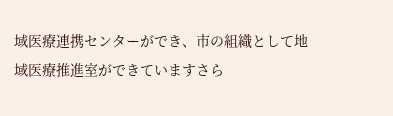域医療連携センターができ、市の組織として地域医療推進室ができていますさら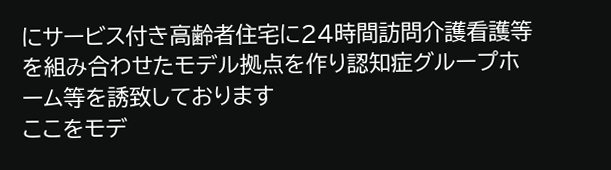にサービス付き高齢者住宅に24時間訪問介護看護等を組み合わせたモデル拠点を作り認知症グループホーム等を誘致しております
ここをモデ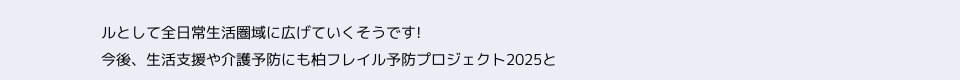ルとして全日常生活圏域に広げていくそうです!
今後、生活支援や介護予防にも柏フレイル予防プロジェクト2025と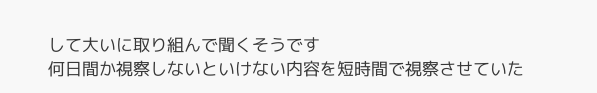して大いに取り組んで聞くそうです
何日間か視察しないといけない内容を短時間で視察させていた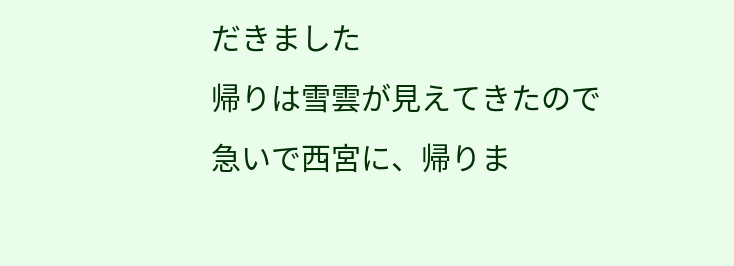だきました
帰りは雪雲が見えてきたので急いで西宮に、帰りま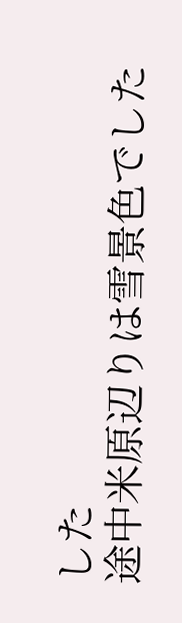した
途中米原辺りは雪景色でした